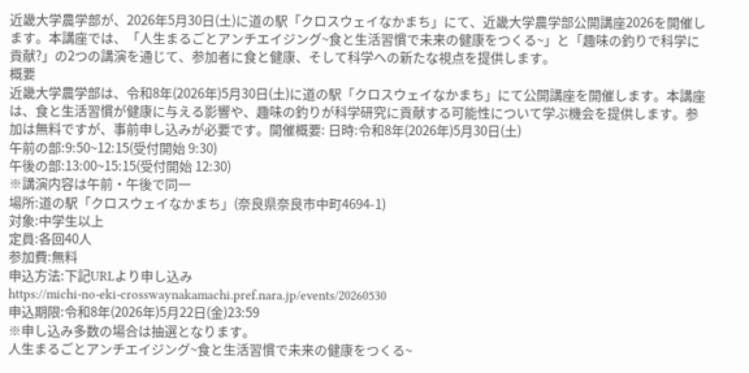近畿大学農学部が、2026年5月30日(土)に道の駅「クロスウェイなかまち」にて、近畿大学農学部公開講座2026を開催します。本講座では、「人生まるごとアンチエイジング~食と生活習慣で未来の健康をつくる~」と「趣味の釣りで科学に貢献?」の2つの講演を通じて、参加者に食と健康、そして科学への新たな視点を提供します。
概要
近畿大学農学部は、令和8年(2026年)5月30日(土)に道の駅「クロスウェイなかまち」にて公開講座を開催します。本講座は、食と生活習慣が健康に与える影響や、趣味の釣りが科学研究に貢献する可能性について学ぶ機会を提供します。参加は無料ですが、事前申し込みが必要です。開催概要: 日時:令和8年(2026年)5月30日(土)
午前の部:9:50~12:15(受付開始 9:30)
午後の部:13:00~15:15(受付開始 12:30)
※講演内容は午前・午後で同一
場所:道の駅「クロスウェイなかまち」(奈良県奈良市中町4694-1)
対象:中学生以上
定員:各回40人
参加費:無料
申込方法:下記URLより申し込み
https://michi-no-eki-crosswaynakamachi.pref.nara.jp/events/20260530
申込期限:令和8年(2026年)5月22日(金)23:59
※申し込み多数の場合は抽選となります。
人生まるごとアンチエイジング~食と生活習慣で未来の健康をつくる~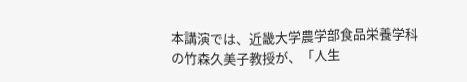本講演では、近畿大学農学部食品栄養学科の竹森久美子教授が、「人生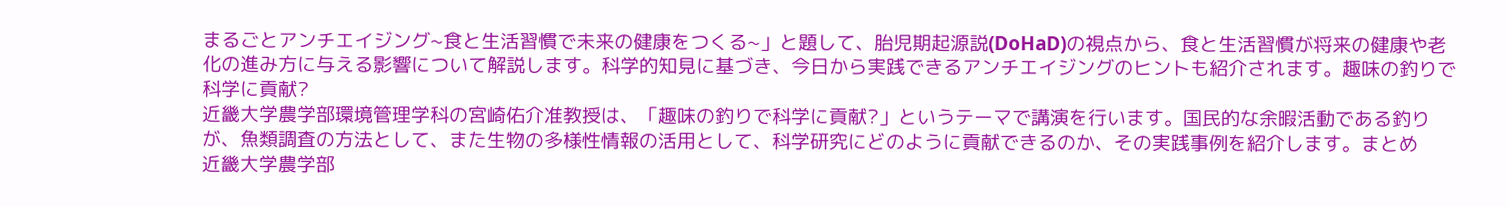まるごとアンチエイジング~食と生活習慣で未来の健康をつくる~」と題して、胎児期起源説(DoHaD)の視点から、食と生活習慣が将来の健康や老化の進み方に与える影響について解説します。科学的知見に基づき、今日から実践できるアンチエイジングのヒントも紹介されます。趣味の釣りで科学に貢献?
近畿大学農学部環境管理学科の宮崎佑介准教授は、「趣味の釣りで科学に貢献?」というテーマで講演を行います。国民的な余暇活動である釣りが、魚類調査の方法として、また生物の多様性情報の活用として、科学研究にどのように貢献できるのか、その実践事例を紹介します。まとめ
近畿大学農学部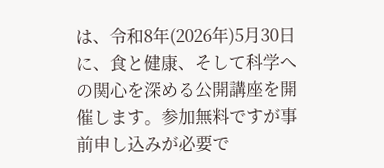は、令和8年(2026年)5月30日に、食と健康、そして科学への関心を深める公開講座を開催します。参加無料ですが事前申し込みが必要で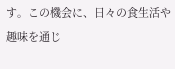す。この機会に、日々の食生活や趣味を通じ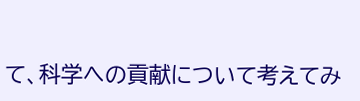て、科学への貢献について考えてみ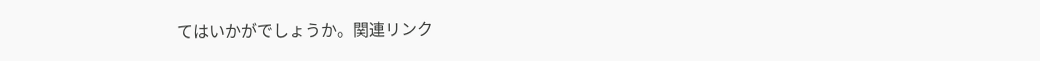てはいかがでしょうか。関連リンク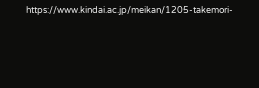https://www.kindai.ac.jp/meikan/1205-takemori-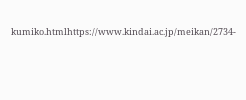kumiko.htmlhttps://www.kindai.ac.jp/meikan/2734-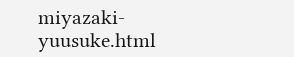miyazaki-yuusuke.html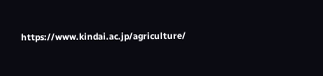https://www.kindai.ac.jp/agriculture/